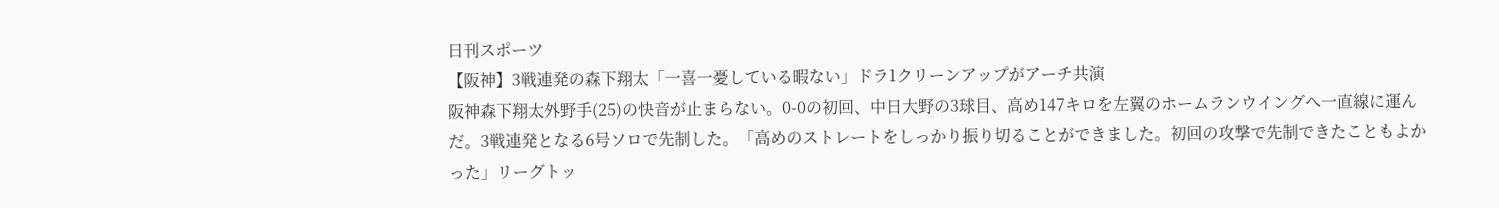日刊スポーツ
【阪神】3戦連発の森下翔太「一喜一憂している暇ない」ドラ1クリーンアップがアーチ共演
阪神森下翔太外野手(25)の快音が止まらない。0-0の初回、中日大野の3球目、高め147キロを左翼のホームランウイングへ一直線に運んだ。3戦連発となる6号ソロで先制した。「高めのストレートをしっかり振り切ることができました。初回の攻撃で先制できたこともよかった」リーグトッ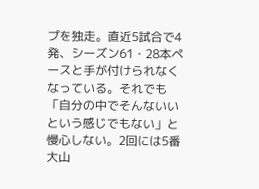プを独走。直近5試合で4発、シーズン61・28本ペースと手が付けられなくなっている。それでも「自分の中でそんないいという感じでもない」と慢心しない。2回には5番大山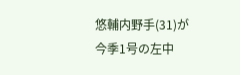悠輔内野手(31)が今季1号の左中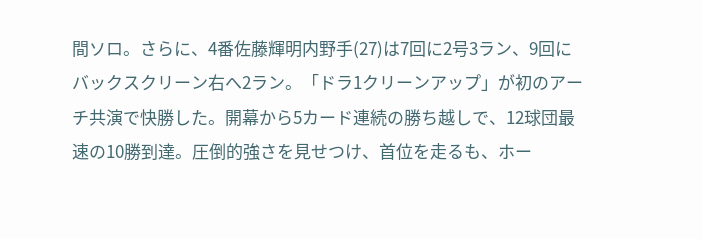間ソロ。さらに、4番佐藤輝明内野手(27)は7回に2号3ラン、9回にバックスクリーン右へ2ラン。「ドラ1クリーンアップ」が初のアーチ共演で快勝した。開幕から5カード連続の勝ち越しで、12球団最速の10勝到達。圧倒的強さを見せつけ、首位を走るも、ホー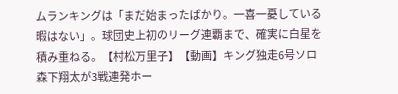ムランキングは「まだ始まったばかり。一喜一憂している暇はない」。球団史上初のリーグ連覇まで、確実に白星を積み重ねる。【村松万里子】【動画】キング独走6号ソロ 森下翔太が3戦連発ホー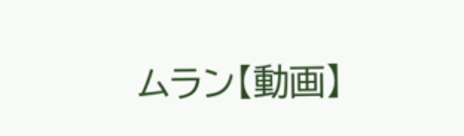ムラン【動画】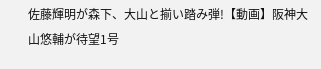佐藤輝明が森下、大山と揃い踏み弾!【動画】阪神大山悠輔が待望1号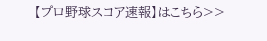【プロ野球スコア速報】はこちら>>